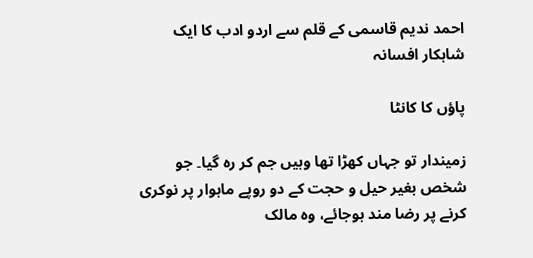احمد ندیم قاسمی کے قلم سے اردو ادب کا ایک شاہکار افسانہ

پاؤں کا کانٹا

زمیندار تو جہاں کھڑا تھا وہیں جم کر رہ گیا۔ جو شخص بغیر حیل و حجت کے دو روپے ماہوار پر نوکری کرنے پر رضا مند ہوجائے، وہ مالک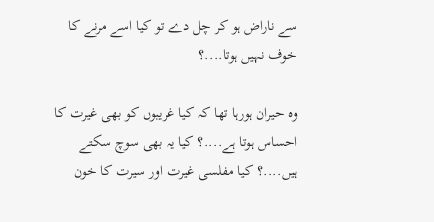سے ناراض ہو کر چل دے تو کیا اسے مرنے کا خوف نہیں ہوتا....؟

وہ حیران ہورہا تھا کہ کیا غریبوں کو بھی غیرت کا احساس ہوتا ہے....؟ کیا یہ بھی سوچ سکتے ہیں....؟ کیا مفلسی غیرت اور سیرت کا خون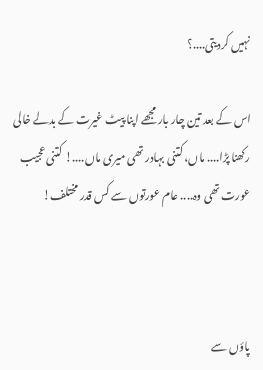نہیں کردیتی....؟

اس کے بعد تین چار بار مجھے اپنا پیٹ غیرت کے بدلے خالی رکھنا پڑا.... ماں، کتنی بہادر تھی میری ماں....! کتنی عجیب عورت تھی وہ.... عام عورتوں سے کس قدر مختلف!



پاؤں سے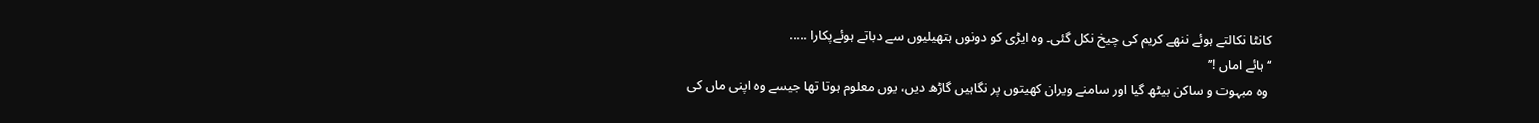کانٹا نکالتے ہوئے ننھے کریم کی چیخ نکل گئی۔ وہ ایڑی کو دونوں ہتھیلیوں سے دباتے ہوئےپکارا .....
‘‘ہائے اماں !’’
 وہ مبہوت و ساکن بیٹھ گیا اور سامنے ویران کھیتوں پر نگاہیں گاڑھ دیں، یوں معلوم ہوتا تھا جیسے وہ اپنی ماں کی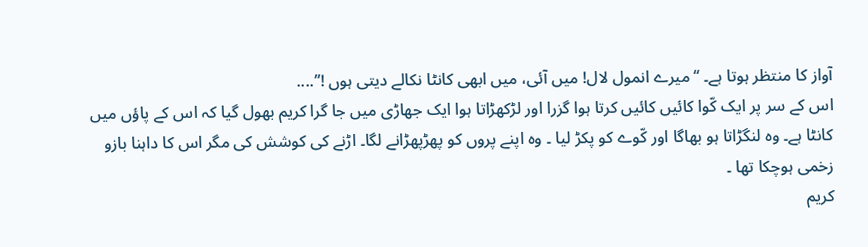آواز کا منتظر ہوتا ہے۔ ‘‘میرے انمول لال! میں آئی، میں ابھی کانٹا نکالے دیتی ہوں !’’....
اس کے سر پر ایک کّوا کائیں کائیں کرتا ہوا گزرا اور لڑکھڑاتا ہوا ایک جھاڑی میں جا گرا کریم بھول گیا کہ اس کے پاؤں میں کانٹا ہے۔ وہ لنگڑاتا ہو بھاگا اور کّوے کو پکڑ لیا ۔ وہ اپنے پروں کو پھڑپھڑانے لگا۔ اڑنے کی کوشش کی مگر اس کا داہنا بازو زخمی ہوچکا تھا ۔
کریم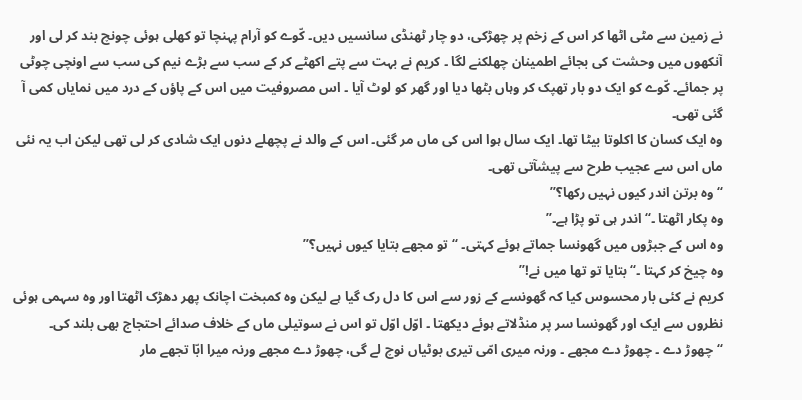نے زمین سے مٹی اٹھا کر اس کے زخم پر چھڑکی، دو چار ٹھنڈی سانسیں دیں۔ کّوے کو آرام پہنچا تو کھلی ہوئی چونچ بند کر لی اور آنکھوں میں وحشت کی بجائے اطمینان چھلکنے لگا ۔ کریم نے بہت سے پتے اکھٹے کر کے سب سے بڑے نیم کی سب سے اونچی چوٹی پر جمائے۔ کّوے کو ایک دو بار تھپک کر وہاں بٹھا دیا اور گھر کو لوٹ آیا ۔ اس مصروفیت میں اس کے پاؤں کے درد میں نمایاں کمی آ گئی تھی۔
وہ ایک کسان کا اکلوتا بیٹا تھا۔ ایک سال ہوا اس کی ماں مر گئی۔ اس کے والد نے پچھلے دنوں ایک شادی کر لی تھی لیکن اب یہ نئی ماں اس سے عجیب طرح سے پیشآتی تھی۔
‘‘ وہ برتن اندر کیوں نہیں رکھا؟’’
وہ پکار اٹھتا ۔‘‘ اندر ہی تو پڑا ہے۔’’
وہ اس کے جبڑوں میں گھونسا جماتے ہوئے کہتی۔ ‘‘تو مجھے بتایا کیوں نہیں؟’’
وہ چیخ کر کہتا ۔‘‘بتایا تو تھا میں نے!’’
کریم نے کئی بار محسوس کیا کہ گھونسے کے زور سے اس کا دل رک گیا ہے لیکن وہ کمبخت اچانک پھر دھڑک اٹھتا اور وہ سہمی ہوئی نظروں سے ایک اور گھونسا سر پر منڈلاتے ہوئے دیکھتا ۔ اوّل اوّل تو اس نے سوتیلی ماں کے خلاف صدائے احتجاج بھی بلند کی۔
‘‘چھوڑ دے ۔ چھوڑ دے مجھے ۔ ورنہ میری امّی تیری بوٹیاں نوچ لے گی، چھوڑ دے مجھے ورنہ میرا ابّا تجھے مار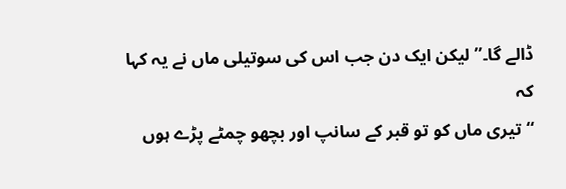ڈالے گا۔’’ لیکن ایک دن جب اس کی سوتیلی ماں نے یہ کہا کہ
‘‘تیری ماں کو تو قبر کے سانپ اور بچھو چمٹے پڑے ہوں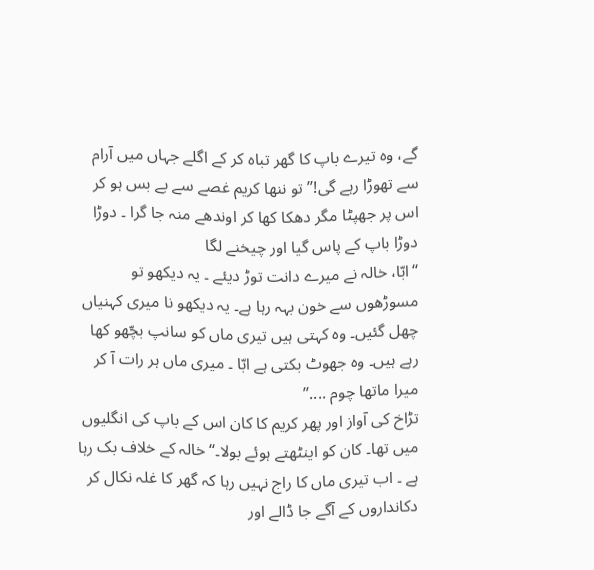گے، وہ تیرے باپ کا گھر تباہ کر کے اگلے جہاں میں آرام سے تھوڑا رہے گی!’’ تو ننھا کریم غصے سے بے بس ہو کر اس پر جھپٹا مگر دھکا کھا کر اوندھے منہ جا گرا ۔ دوڑا دوڑا باپ کے پاس گیا اور چیخنے لگا
‘‘ابّا، خالہ نے میرے دانت توڑ دیئے ۔ یہ دیکھو تو مسوڑھوں سے خون بہہ رہا ہے۔ یہ دیکھو نا میری کہنیاں چھل گئیں۔ وہ کہتی ہیں تیری ماں کو سانپ بچّھو کھا رہے ہیں۔ وہ جھوٹ بکتی ہے ابّا ۔ میری ماں ہر رات آ کر میرا ماتھا چوم ....’’
تڑاخ کی آواز اور پھر کریم کا کان اس کے باپ کی انگلیوں میں تھا۔ کان کو اینٹھتے ہوئے بولا۔‘‘خالہ کے خلاف بک رہا ہے ۔ اب تیری ماں کا راج نہیں رہا کہ گھر کا غلہ نکال کر دکانداروں کے آگے جا ڈالے اور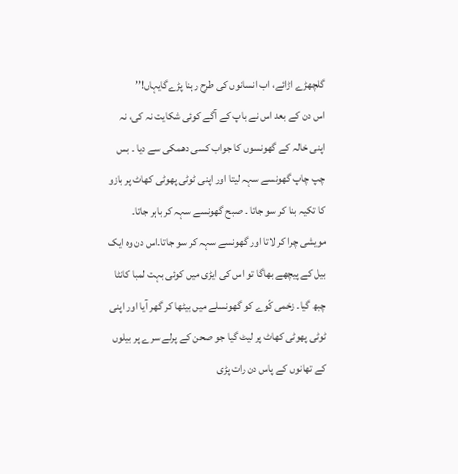گلچھڑے اڑائے، اب انسانوں کی طرح رہنا پڑےگایہاں!’’
اس دن کے بعد اس نے باپ کے آگے کوئی شکایت نہ کی، نہ اپنی خالہ کے گھونسوں کا جواب کسی دھمکی سے دیا ۔ بس چپ چاپ گھونسے سہہ لیتا اور اپنی ٹوٹی پھوٹی کھاٹ پر بازو کا تکیہ بنا کر سو جاتا ۔ صبح گھونسے سہہ کر باہر جاتا۔ مویشی چرا کر لاتا اور گھونسے سہہ کر سو جاتا۔اس دن وہ ایک بیل کے پیچھے بھاگا تو اس کی ایڑی میں کوئی بہت لمبا کانٹا چبھ گیا۔ زخمی کّوے کو گھونسلے میں بیٹھا کر گھر آیا اور اپنی ٹوٹی پھوٹی کھاٹ پر لیٹ گیا جو صحن کے پرلے سرے پر بیلوں کے تھانوں کے پاس دن رات پڑی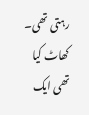رہتی تھی۔ کھاٹ کیا تھی ایک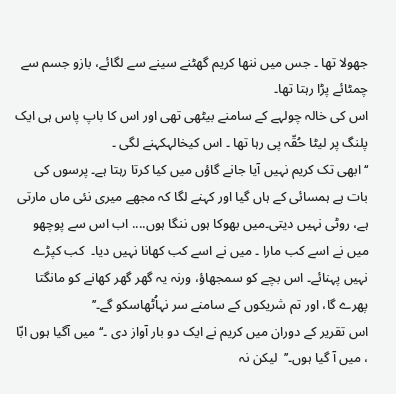جھولا تھا ۔ جس میں ننھا کریم گھٹنے سینے سے لگائے، بازو جسم سے چمٹائے پڑا رہتا تھا۔
اس کی خالہ چولہے کے سامنے بیٹھی تھی اور اس کا باپ پاس ہی ایک پلنگ پر لیٹا حُقّہ پی رہا تھا ۔ اس کیخالہکہنے لگی ۔
‘‘ابھی تک کریم نہیں آیا جانے گاؤں میں کیا کرتا رہتا ہے۔ پرسوں کی بات ہے ہمسائی کے ہاں گیا اور کہنے لگا کہ مجھے میری نئی ماں مارتی ہے، روٹی نہیں دیتی۔میں بھوکا ہوں ننگا ہوں.... اب اس سے پوچھو میں نے اسے کب مارا ۔ میں نے اسے کب کھانا نہیں دیا۔  کب کپڑے نہیں پہنائے۔ اس بچے کو سمجھاؤ، ورنہ یہ گھر گھر کھانے کو مانگتا پھرے گا، اور تم شریکوں کے سامنے سر نہاُٹھاسکو گے۔’’
اس تقریر کے دوران میں کریم نے ایک دو بار آواز دی ۔‘‘میں آگیا ہوں ابّا ، میں آ گیا ہوں۔’’  لیکن نہ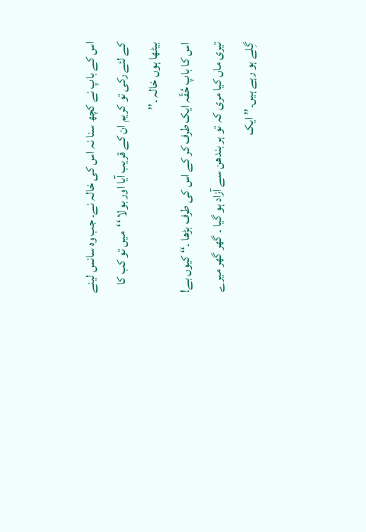اس کے باپ نے کچھ سنا نہ اس کی خالہ نے۔ جب وہ سانس لینے کے لئے رکی تو کریم ان کے قریب آیا اور بولا ‘‘میں تو کب کا بیٹھا ہوں خالہ ۔’’
اس کا باپ حُقّہ ایک طرف کر کے اس کی طرف بڑھا ۔‘‘ کیوں بے! تیری ماں کیا مری کہ تو ہر بندھن سے آزاد ہو گیا ۔ گھر گھر میرے گِلے ہو رہے ہیں۔’’ ایک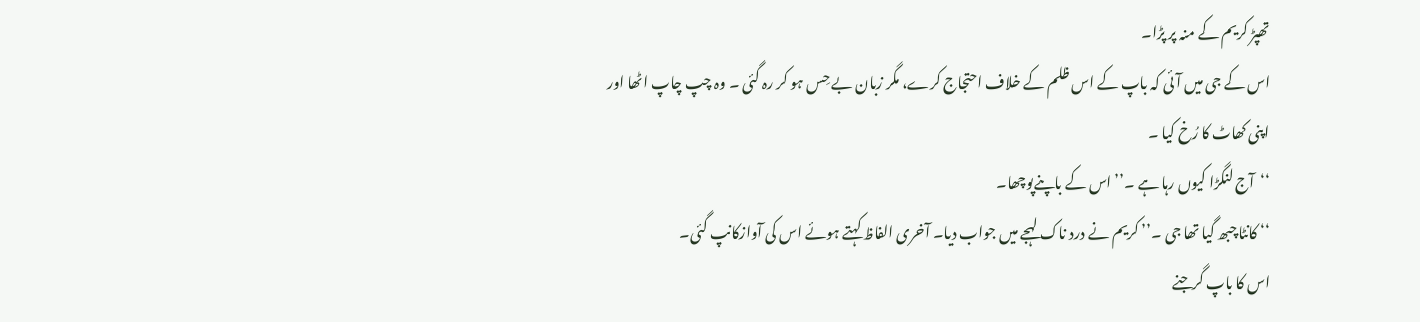تھپڑ کریم کے منہ پر پڑا۔
اس کے جی میں آئی کہ باپ کے اس ظلم کے خلاف احتجاج کرے، مگر زبان بے حِس ہو کر رہ گئی ۔ وہ چپ چاپ اٹھا اور اپنی کھاٹ کا رُخ کیا ۔
‘‘آج لنگڑا کیوں رہا ہے ۔’’ اس کے باپنےپوچھا۔
‘‘ کانٹاچبھ گیا تھا جی ۔’’ کریم نے درد ناک لہجے میں جواب دیا۔ آخری الفاظ کہتے ہوئے اس کی آوازکانپ گئی۔
اس کا باپ گرجنے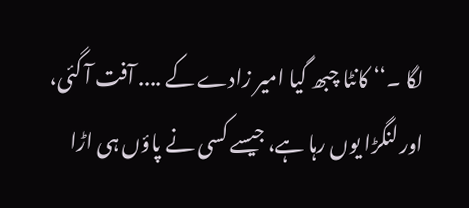لگا ۔‘‘ کانٹا چبھ گیا امیر زادے کے .... آفت آ گئی، اور لنگڑا یوں رہا ہے، جیسے کسی نے پاؤں ہی اڑا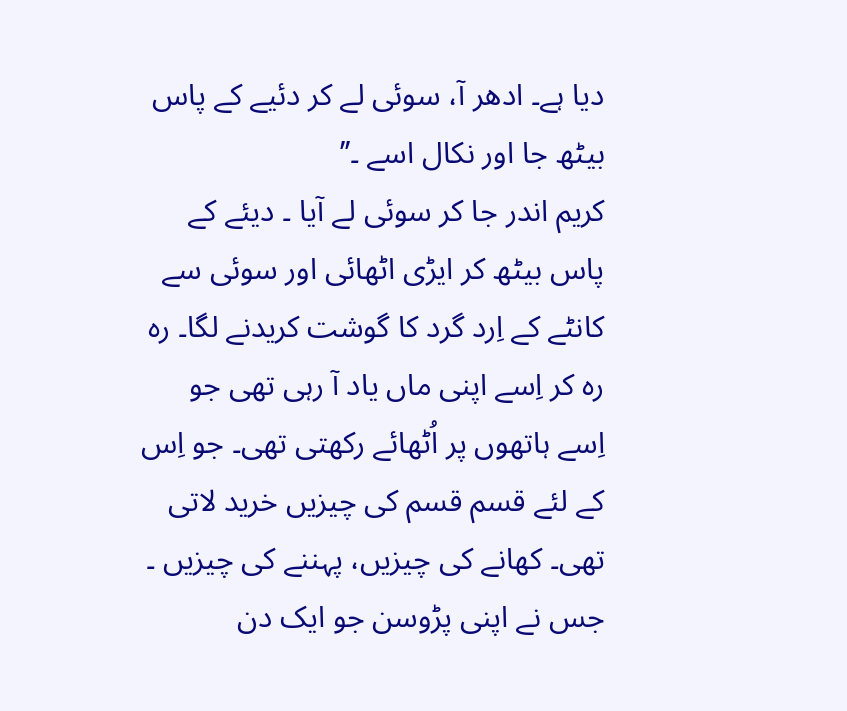دیا ہے۔ ادھر آ، سوئی لے کر دئیے کے پاس بیٹھ جا اور نکال اسے ۔’’
کریم اندر جا کر سوئی لے آیا ۔ دیئے کے پاس بیٹھ کر ایڑی اٹھائی اور سوئی سے کانٹے کے اِرد گرد کا گوشت کریدنے لگا۔ رہ رہ کر اِسے اپنی ماں یاد آ رہی تھی جو اِسے ہاتھوں پر اُٹھائے رکھتی تھی۔ جو اِس کے لئے قسم قسم کی چیزیں خرید لاتی تھی۔ کھانے کی چیزیں، پہننے کی چیزیں ۔ جس نے اپنی پڑوسن جو ایک دن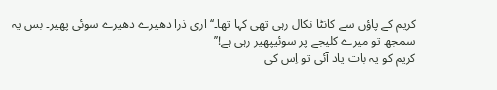کریم کے پاؤں سے کانٹا نکال رہی تھی کہا تھا۔‘‘اری ذرا دھیرے دھیرے سوئی پھیر۔ بس یہ سمجھ تو میرے کلیجے پر سوئیپھیر رہی ہے!’’
کریم کو یہ بات یاد آئی تو اِس کی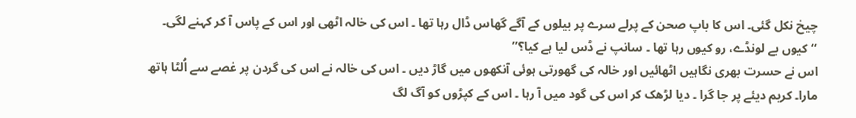چیخ نکل گئی۔ اس کا باپ صحن کے پرلے سرے پر بیلوں کے آگے گھاس ڈال رہا تھا ۔ اس کی خالہ اٹھی اور اس کے پاس آ کر کہنے لگی۔ ‘‘کیوں بے لونڈے، رو کیوں رہا تھا ۔ سانپ نے ڈس لیا ہے کیا؟’’
اس نے حسرت بھری نگاہیں اٹھائیں اور خالہ کی گھورتی ہوئی آنکھوں میں گاڑ دیں ۔ اس کی خالہ نے اس کی گردن پر غصے سے اُلٹا ہاتھ مارا۔ کریم دیئے پر جا گرا ۔ دیا لڑھک کر اس کی گود میں آ رہا ۔ اس کے کپڑوں کو آگ لگ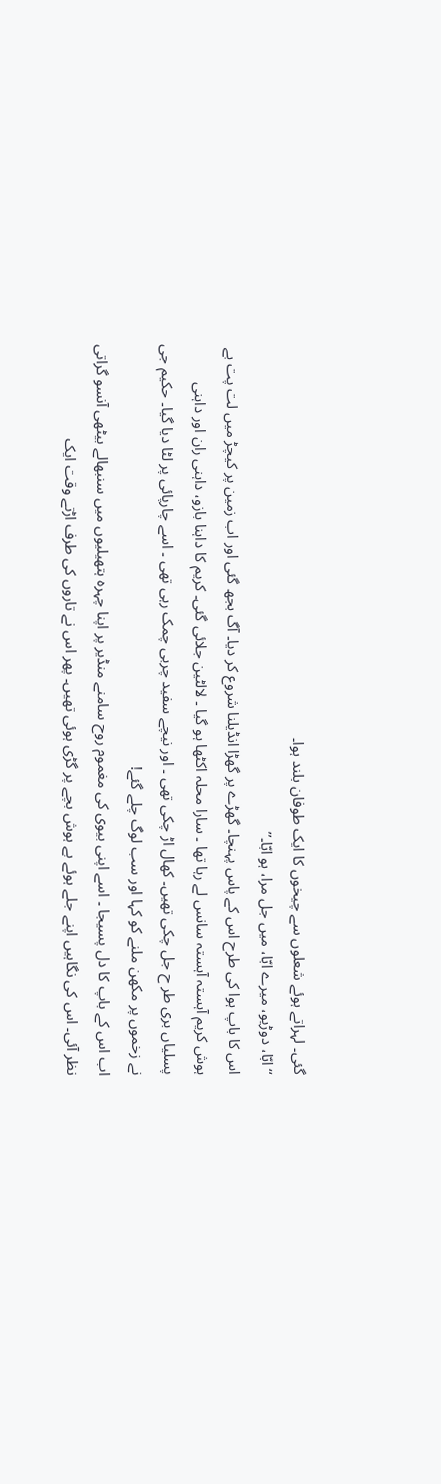گئی۔ لہراتے ہوئے شعلوں سے چیخوں کا ایک طوفان بلند ہوا۔
‘‘ابّا، دوڑیو، میرے ابّا، میں جل مرا، ہو ابّا۔’’
اس کا باپ ہوا کی طرح اس کے پاس پہنچا۔ گھڑے پر گھڑا انڈیلنا شروع کر دیا۔ آگ بجھ گئی اور اب زمین پر کیچڑ میں لت پت بے ہوش کریم آہستہ آہستہ سانس لے رہا تھا ۔ سارا محلہ اکٹھا ہو گیا ۔ لالٹین جلائی گئی۔ کریم کا داہنا بازو، داہنی ران اور داہنی پسلیاں بری طر ح جل چکی تھیں۔ کھال اڑ چکی تھی ۔ اور نیچے سفید چربی چمک رہی تھی ۔ اسے چارپائی پر لٹا دیا گیا۔ حکیم جی نے زخموں پر مکھن ملنے کو کہا اور سب لوگ چلے گئے!
اب اس کے باپ کا دل پسیجا ۔ اسے اپنی بیوی کی مغموم روح سامنے منڈیر پر اپنا چہرہ ہتھیلیوں میں سنبھالے بیٹھی آنسو گراتی نظر آئی۔ اس کی نگاہیں اپنے جلے ہوئے بے ہوش بچے پر گڑی ہوئی تھیں۔ پھر اس نے تاروں کی طرف اڑتے وقت ایک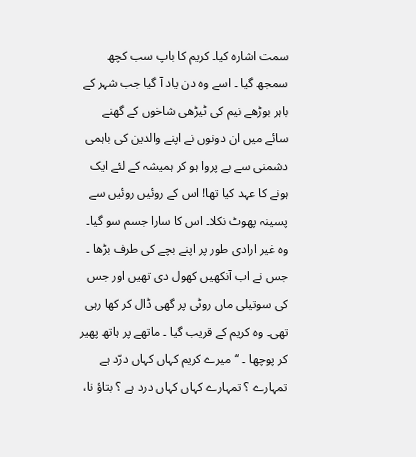سمت اشارہ کیا۔ کریم کا باپ سب کچھ سمجھ گیا ۔ اسے وہ دن یاد آ گیا جب شہر کے باہر بوڑھے نیم کی ٹیڑھی شاخوں کے گھنے سائے میں ان دونوں نے اپنے والدین کی باہمی دشمنی سے بے پروا ہو کر ہمیشہ کے لئے ایک ہونے کا عہد کیا تھا! اس کے روئیں روئیں سے پسینہ پھوٹ نکلا۔ اس کا سارا جسم سو گیا۔ وہ غیر ارادی طور پر اپنے بچے کی طرف بڑھا ۔ جس نے اب آنکھیں کھول دی تھیں اور جس کی سوتیلی ماں روٹی پر گھی ڈال کر کھا رہی تھی۔ وہ کریم کے قریب گیا ۔ ماتھے پر ہاتھ پھیر کر پوچھا ۔ ‘‘میرے کریم کہاں کہاں درّد ہے تمہارے ؟ تمہارے کہاں کہاں درد ہے ؟ بتاؤ نا،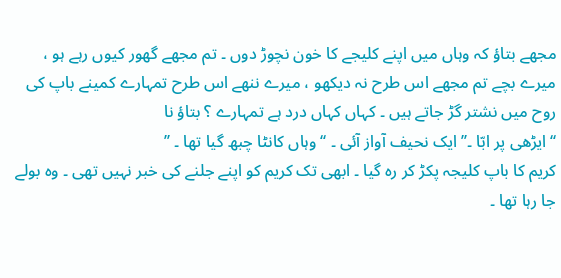مجھے بتاؤ کہ وہاں میں اپنے کلیجے کا خون نچوڑ دوں ۔ تم مجھے گھور کیوں رہے ہو ، میرے بچے تم مجھے اس طرح نہ دیکھو ، میرے ننھے اس طرح تمہارے کمینے باپ کی روح میں نشتر گڑ جاتے ہیں ۔ کہاں کہاں درد ہے تمہارے ؟ بتاؤ نا
‘‘ایڑھی پر ابّا ۔’’ ایک نحیف آواز آئی ۔ ‘‘ وہاں کانٹا چبھ گیا تھا ۔ ’’
کریم کا باپ کلیجہ پکڑ کر رہ گیا ۔ ابھی تک کریم کو اپنے جلنے کی خبر نہیں تھی ۔ وہ بولے جا رہا تھا ۔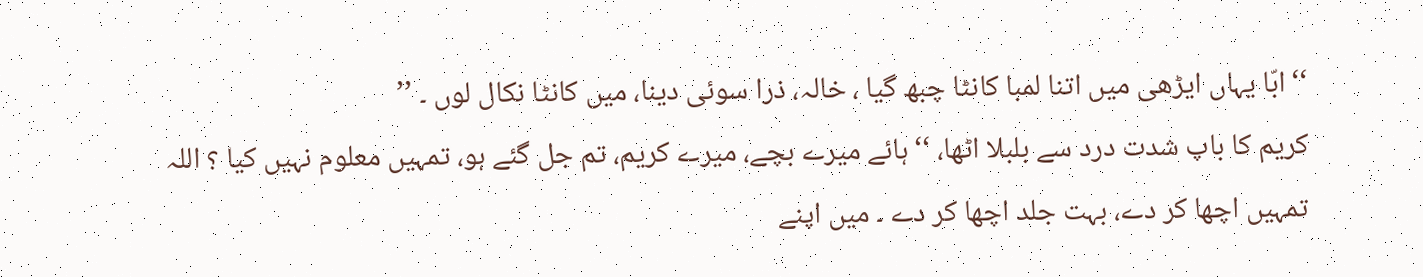‘‘ابّا یہاں ایڑھی میں اتنا لمبا کانٹا چبھ گیا ، خالہ، ذرا سوئی دینا، میں کانٹا نکال لوں ۔ ’’
کریم کا باپ شدت درد سے بلبلا اٹھا، ‘‘ہائے میرے بچے، میرے کریم، تم جل گئے ہو، تمہیں معلوم نہیں کیا ؟ اللہ تمہیں اچھا کر دے، بہت جلد اچھا کر دے ۔ میں اپنے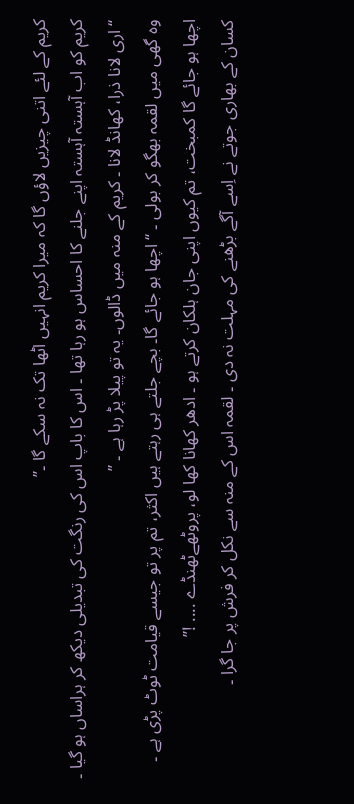کریم کے لئے اتنی چیزیں لاؤں گا کہ میرا کریم انہیں اٹھا تک نہ سکے گا ۔’’
کریم کو اب آہستہ آہستہ اپنے جلنے کا احساس ہو رہا تھا ۔ اس کا باپ اس کی رنگت کی تبدیلی دیکھ کر ہراساں ہو گیا ۔ ‘‘اری لانا ذرا، کھانڈ لانا ۔ کریم کے منہ میں ڈالوں۔ یہ تو پیلا پڑ رہا ہے ۔ ’’
وہ گھی میں لقمہ بھگو کر بولی ۔ ‘‘اچھا ہو جائے گا۔ بچے جلتے ہی رہتے ہیں اکثر، تم پر تو جیسے قیامت ٹوٹ پڑی ہے ۔ اچھا ہو جائے گا کمبخت، تم کیوں اپنی جان ہلکان کرتے ہو ۔ ادھر کھانا کھا لو، پروٹھےٹھنڈے .... !’’
کسان کے بھاری جوتے نے اِسے آگے بڑھنے کی مہلت نہ دی ۔ لقمہ اس کے منہ سے نکل کر فرش پر جا گرا ۔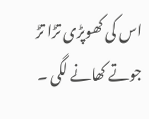اس کی کھوپڑی تڑا تڑ جوتے کھانے لگی ۔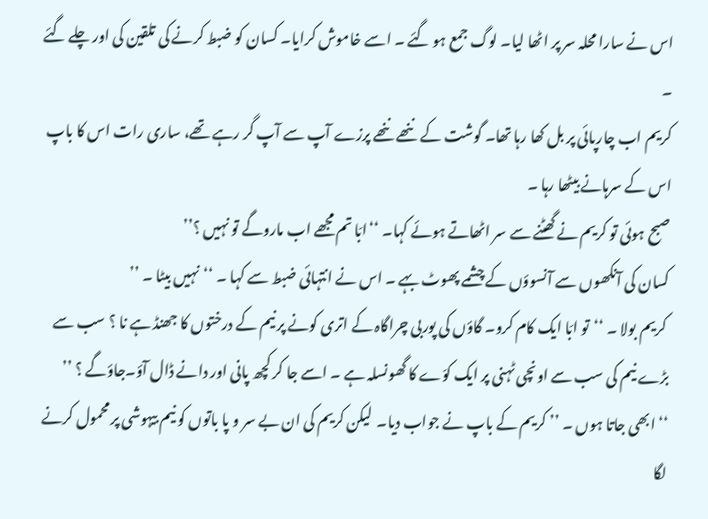اس نے سارا محلہ سر پر اٹھا لیا۔ لوگ جمع ہو گئے ۔ اسے خاموش کرایا۔ کسان کو ضبط کرنے کی تلقین کی اور چلے گئے ۔
کریم اب چارپائی پر بل کھا رہا تھا۔ گوشت کے ننھے ننھے پرزے آپ سے آپ گر رہے تھے، ساری رات اس کا باپ اس کے سرہانے بیٹھا رہا ۔
صبح ہوئی تو کریم نے گھٹنے سے سر اٹھاتے ہوئے کہا۔ ‘‘ابّا تم مجھے اب ماروگے تو نہیں ؟’’
کسان کی آنکھوں سے آنسوؤں کے چشمے پھوٹ بہے ۔ اس نے انتہائی ضبط سے کہا ۔ ‘‘نہیں بیٹا ۔ ’’
 کریم بولا ۔ ‘‘تو ابّا ایک کام کرو۔ گاؤں کی پوربی چراگاہ کے اتری کونے پر نیم کے درختوں کا جھنڈ ہے نا ؟ سب سے بڑے نیم کی سب سے اونچی ٹہنی پر ایک کوّے کا گھونسلہ ہے ۔ اسے جا کر کچھ پانی اور دانے ڈال آؤ۔جاؤگے ؟ ’’
‘‘ ابھی جاتا ہوں ۔ ’’ کریم کے باپ نے جواب دیا۔  لیکن کریم کی ان بے سر و پا باتوں کو نیم بیہوشی پر محمول کرنے لگا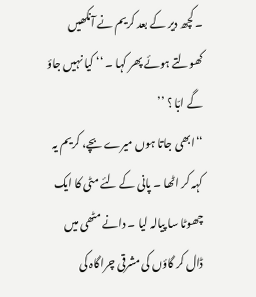۔ کچھ دیر کے بعد کریم نے آنکھیں کھولتے ہوئے پھر کہا ۔ ‘‘ کیا نہیں جاؤ گے ابّا ؟ ’’
‘‘ابھی جاتا ہوں میرے بچے، کریم یہ کہہ کر اٹھا ۔ پانی کے لئے مٹی کا ایک چھوٹا سا پیالہ لیا ۔ دانے مٹھی میں ڈال کر گاؤں کی مشرقی چراگاہ کی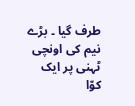طرف گیا ۔ بڑے نیم کی اونچی ٹہنی پر ایک کوّا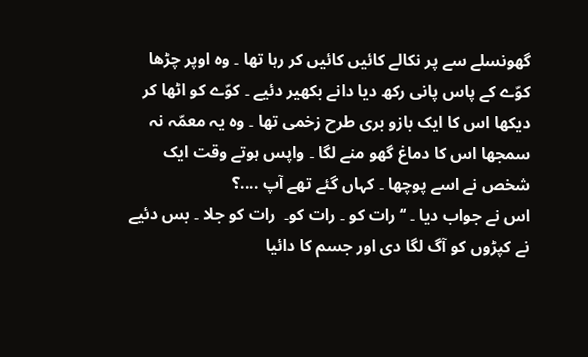گھونسلے سے پر نکالے کائیں کائیں کر رہا تھا ۔ وہ اوپر چڑھا کوّے کے پاس پانی رکھ دیا دانے بکھیر دئیے ۔ کوّے کو اٹھا کر دیکھا اس کا ایک بازو بری طرح زخمی تھا ۔ وہ یہ معمّہ نہ سمجھا اس کا دماغ گھو منے لگا ۔ واپس ہوتے وقت ایک شخص نے اسے پوچھا ۔ کہاں گئے تھے آپ ....؟
اس نے جواب دیا ۔ ‘‘رات کو ۔ رات کو۔  رات کو جلا ۔ بس دئیے نے کپڑوں کو آگ لگا دی اور جسم کا دائیا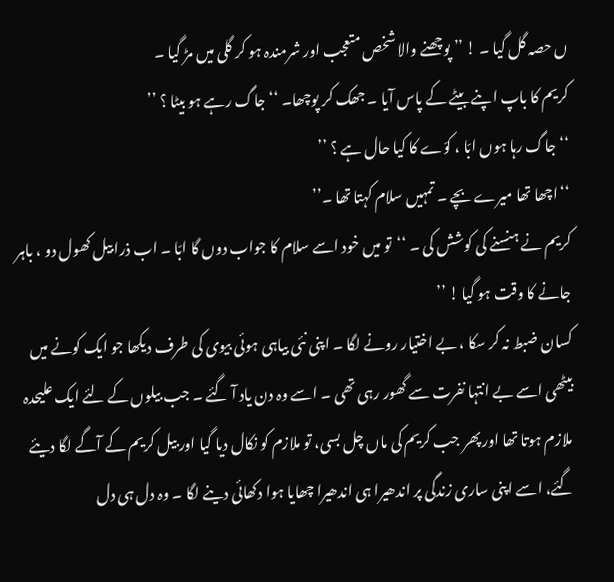ں حصہ گل گیا ۔ ! ’’ پوچھنے والا شخص متعجب اور شرمندہ ہو کر گلی میں مڑ گیا ۔
کریم کا باپ اپنے بیٹے کے پاس آیا ۔ جھک کر پوچھا۔ ‘‘جاگ رہے ہو بیٹا ؟ ’’
‘‘جاگ رہا ہوں ابّا ، کوّے کا کیا حال ہے ؟ ’’
‘‘اچھا تھا میرے بچے ۔ تمہیں سلام کہتا تھا ۔’’
کریم نے ہنسنے کی کوشش کی ۔ ‘‘تو میں خود اسے سلام کا جواب دوں گا ابّا ۔ اب ذرا بیل کھول دو ، باہر جانے کا وقت ہو گیا ! ’’
کسان ضبط نہ کر سکا ، بے اختیار رونے لگا ۔ اپنی نئی بیاہی ہوئی بیوی کی طرف دیکھا جو ایک کونے میں بیٹھی اسے بے انتہا نفرت سے گھور رہی تھی ۔ اسے وہ دن یاد آ گئے ۔ جب بیلوں کے لئے ایک علیحدہ ملازم ہوتا تھا اور پھر جب کریم کی ماں چل بسی، تو ملازم کو نکال دیا گیا اور بیل کریم کے آگے لگا دیئے گئے، اسے اپنی ساری زندگی پر اندھیرا ہی اندھیرا چھایا ہوا دکھائی دینے لگا ۔ وہ دل ہی دل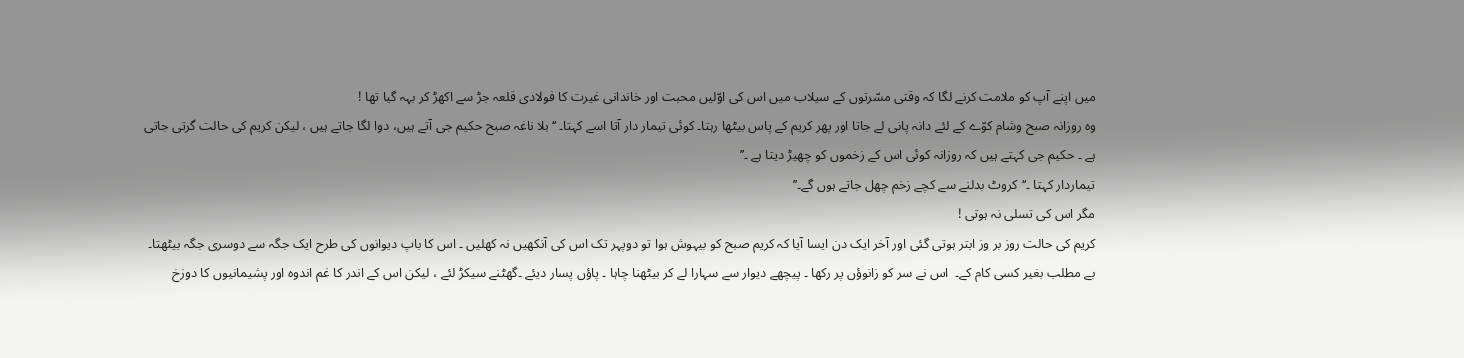میں اپنے آپ کو ملامت کرنے لگا کہ وقتی مسّرتوں کے سیلاب میں اس کی اوّلیں محبت اور خاندانی غیرت کا فولادی قلعہ جڑ سے اکھڑ کر بہہ گیا تھا !
وہ روزانہ صبح وشام کوّے کے لئے دانہ پانی لے جاتا اور پھر کریم کے پاس بیٹھا رہتا۔ کوئی تیمار دار آتا اسے کہتا۔ ‘‘بلا ناغہ صبح حکیم جی آتے ہیں، دوا لگا جاتے ہیں ، لیکن کریم کی حالت گرتی جاتی ہے ۔ حکیم جی کہتے ہیں کہ روزانہ کوئی اس کے زخموں کو چھیڑ دیتا ہے ۔’’
تیماردار کہتا ۔‘‘کروٹ بدلنے سے کچے زخم چھل جاتے ہوں گے۔’’
مگر اس کی تسلی نہ ہوتی !
کریم کی حالت روز بر وز ابتر ہوتی گئی اور آخر ایک دن ایسا آیا کہ کریم صبح کو بیہوش ہوا تو دوپہر تک اس کی آنکھیں نہ کھلیں ۔ اس کا باپ دیوانوں کی طرح ایک جگہ سے دوسری جگہ بیٹھتا۔ بے مطلب بغیر کسی کام کے۔  اس نے سر کو زانوؤں پر رکھا ۔ پیچھے دیوار سے سہارا لے کر بیٹھنا چاہا ۔ پاؤں پسار دیئے ۔گھٹنے سیکڑ لئے ، لیکن اس کے اندر کا غم اندوہ اور پشیمانیوں کا دوزخ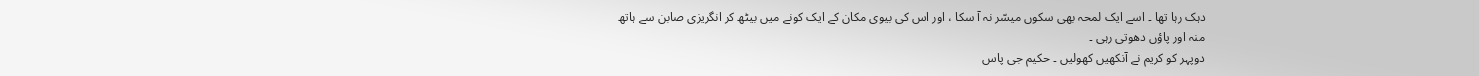دہک رہا تھا ۔ اسے ایک لمحہ بھی سکوں میسّر نہ آ سکا ، اور اس کی بیوی مکان کے ایک کونے میں بیٹھ کر انگریزی صابن سے ہاتھ منہ اور پاؤں دھوتی رہی ۔
دوپہر کو کریم نے آنکھیں کھولیں ۔ حکیم جی پاس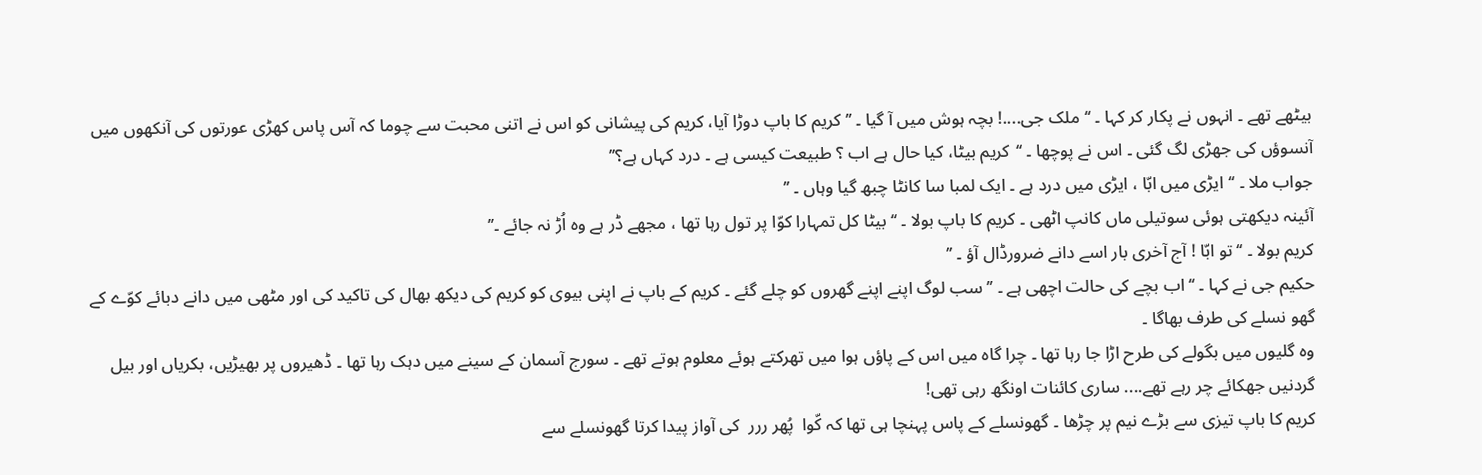بیٹھے تھے ۔ انہوں نے پکار کر کہا ۔ ‘‘ملک جی....! بچہ ہوش میں آ گیا ۔ ’’ کریم کا باپ دوڑا آیا، کریم کی پیشانی کو اس نے اتنی محبت سے چوما کہ آس پاس کھڑی عورتوں کی آنکھوں میں آنسوؤں کی جھڑی لگ گئی ۔ اس نے پوچھا ۔ ‘‘کریم بیٹا، کیا حال ہے اب ؟ طبیعت کیسی ہے ۔ درد کہاں ہے؟’’
جواب ملا ۔ ‘‘ایڑی میں ابّا ، ایڑی میں درد ہے ۔ ایک لمبا سا کانٹا چبھ گیا وہاں ۔ ’’
آئینہ دیکھتی ہوئی سوتیلی ماں کانپ اٹھی ۔ کریم کا باپ بولا ۔ ‘‘بیٹا کل تمہارا کوّا پر تول رہا تھا ، مجھے ڈر ہے وہ اُڑ نہ جائے ۔’’
کریم بولا ۔ ‘‘تو ابّا ! آج آخری بار اسے دانے ضرورڈال آؤ ۔ ’’
حکیم جی نے کہا ۔ ‘‘اب بچے کی حالت اچھی ہے ۔ ’’ سب لوگ اپنے اپنے گھروں کو چلے گئے ۔ کریم کے باپ نے اپنی بیوی کو کریم کی دیکھ بھال کی تاکید کی اور مٹھی میں دانے دبائے کوّے کے گھو نسلے کی طرف بھاگا ۔
وہ گلیوں میں بگولے کی طرح اڑا جا رہا تھا ۔ چرا گاہ میں اس کے پاؤں ہوا میں تھرکتے ہوئے معلوم ہوتے تھے ۔ سورج آسمان کے سینے میں دہک رہا تھا ۔ ڈھیروں پر بھیڑیں، بکریاں اور بیل گردنیں جھکائے چر رہے تھے.... ساری کائنات اونگھ رہی تھی!
کریم کا باپ تیزی سے بڑے نیم پر چڑھا ۔ گھونسلے کے پاس پہنچا ہی تھا کہ کّوا  پُھر ررر  کی آواز پیدا کرتا گھونسلے سے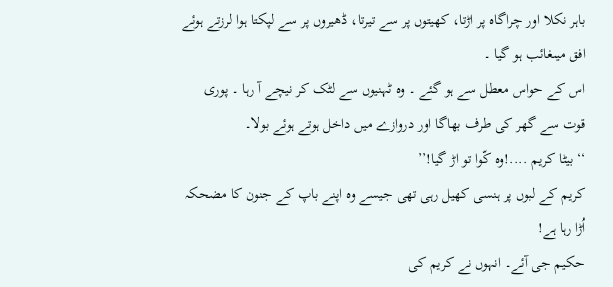باہر نکلا اور چراگاہ پر اڑتا، کھیتوں پر سے تیرتا، ڈھیروں پر سے لپکتا ہوا لرزتے ہوئے افق میںغائب ہو گیا ۔
اس کے حواس معطل سے ہو گئے ۔ وہ ٹہنیوں سے لٹک کر نیچے آ رہا ۔ پوری قوت سے گھر کی طرف بھاگا اور دروازے میں داخل ہوتے ہوئے بولا۔
‘‘بیٹا کریم ....!وہ کّوا تو اڑ گیا!’’
کریم کے لبوں پر ہنسی کھیل رہی تھی جیسے وہ اپنے باپ کے جنون کا مضحکہ اُڑا رہا ہے!
حکیم جی آئے۔ انہوں نے کریم کی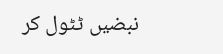نبضیں ٹٹول کر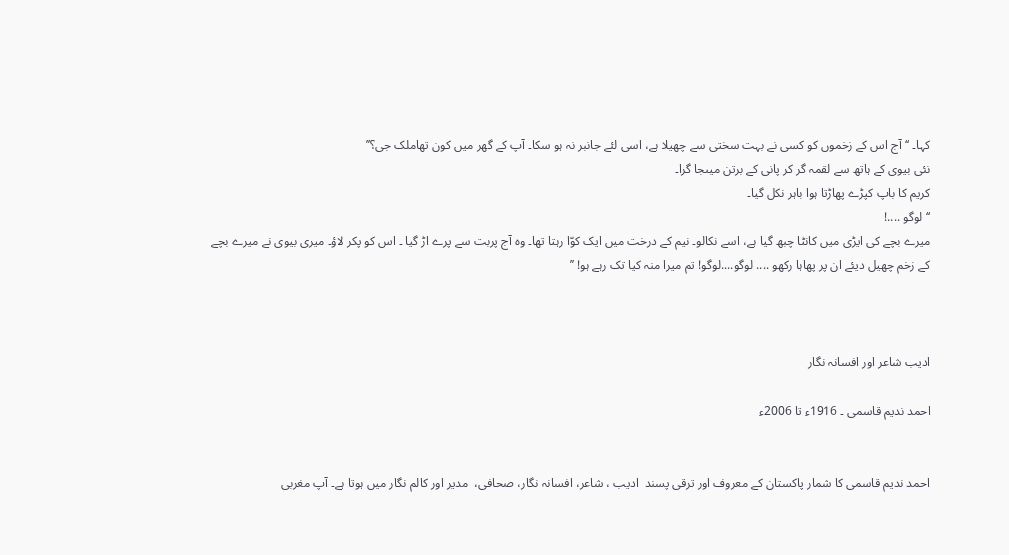کہا۔ ‘‘آج اس کے زخموں کو کسی نے بہت سختی سے چھیلا ہے، اسی لئے جانبر نہ ہو سکا۔ آپ کے گھر میں کون تھاملک جی؟’’
نئی بیوی کے ہاتھ سے لقمہ گر کر پانی کے برتن میںجا گرا۔
کریم کا باپ کپڑے پھاڑتا ہوا باہر نکل گیا۔
‘‘ لوگو ....!
میرے بچے کی ایڑی میں کانٹا چبھ گیا ہے، اسے نکالو۔ نیم کے درخت میں ایک کوّا رہتا تھا۔ وہ آج پربت سے پرے اڑ گیا ۔ اس کو پکر لاؤ۔ میری بیوی نے میرے بچے کے زخم چھیل دیئے ان پر پھاہا رکھو .... لوگو....لوگو! تم میرا منہ کیا تک رہے ہو! ’’



ادیب شاعر اور افسانہ نگار

احمد ندیم قاسمی ۔ 1916ء تا 2006ء


احمد ندیم قاسمی کا شمار پاکستان کے معروف اور ترقی پسند  ادیب ، شاعر، افسانہ نگار، صحافی،  مدیر اور کالم نگار میں ہوتا ہے۔ آپ مغربی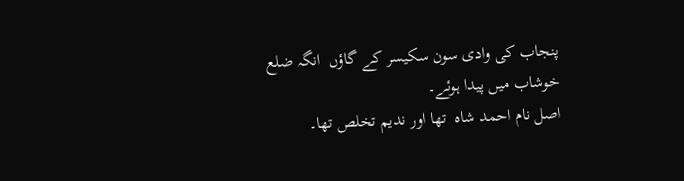پنجاب کی وادی سون سکیسر کے گاؤں  انگہ ضلع خوشاب میں پیدا ہوئے۔
اصل نام احمد شاہ  تھا اور ندیم تخلص تھا۔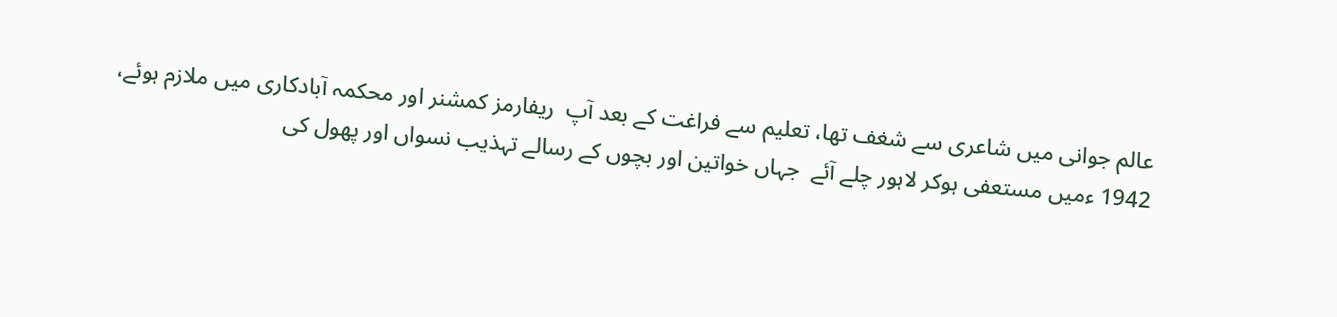عالم جوانی میں شاعری سے شغف تھا، تعلیم سے فراغت کے بعد آپ  ریفارمز کمشنر اور محکمہ آبادکاری میں ملازم ہوئے، 1942 ءمیں مستعفی ہوکر لاہور چلے آئے  جہاں خواتین اور بچوں کے رسالے تہذیب نسواں اور پھول کی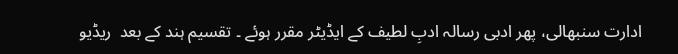ادارت سنبھالی، پھر ادبی رسالہ ادبِ لطیف کے ایڈیٹر مقرر ہوئے ۔ تقسیم ہند کے بعد  ریڈیو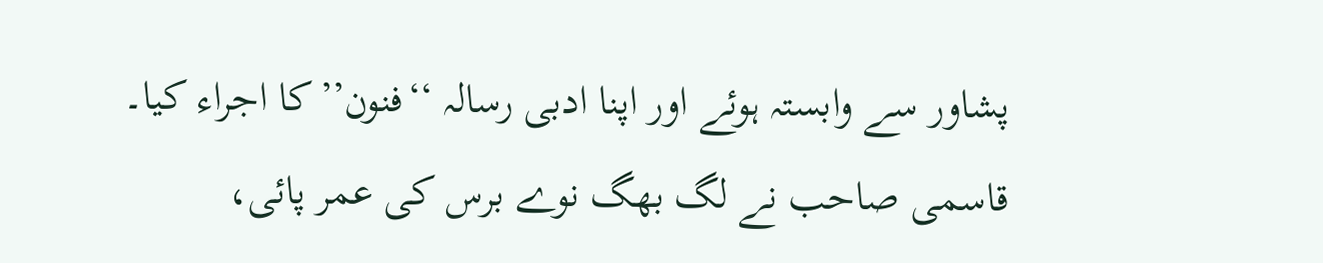پشاور سے وابستہ ہوئے اور اپنا ادبی رسالہ ‘‘فنون’’کا اجراء کیا۔ قاسمی صاحب نے لگ بھگ نوے برس کی عمر پائی،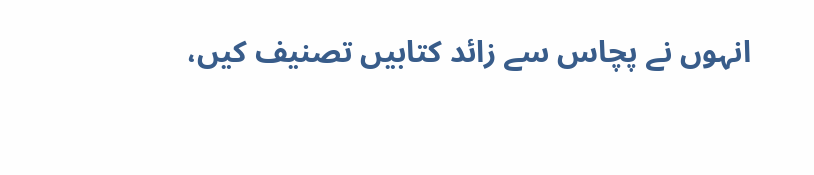انہوں نے پچاس سے زائد کتابیں تصنیف کیں،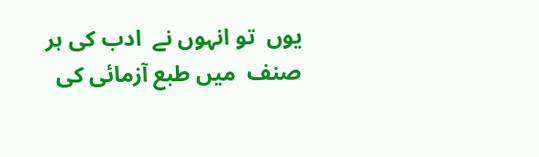یوں  تو انہوں نے  ادب کی ہر صنف  میں طبع آزمائی کی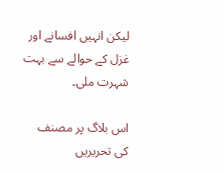لیکن انہیں افسانے اور غزل کے حوالے سے بہت شہرت ملی۔

اس بلاگ پر مصنف کی تحریریں